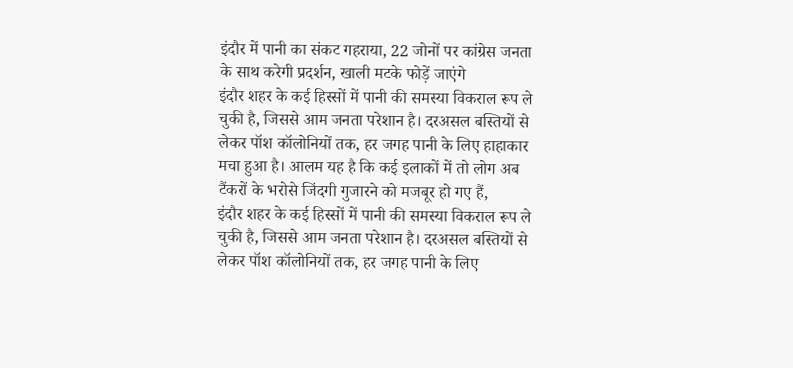इंदौर में पानी का संकट गहराया, 22 जोनों पर कांग्रेस जनता के साथ करेगी प्रदर्शन, खाली मटके फोड़ें जाएंगे
इंदौर शहर के कई हिस्सों में पानी की समस्या विकराल रूप ले चुकी है, जिससे आम जनता परेशान है। दरअसल बस्तियों से लेकर पॉश कॉलोनियों तक, हर जगह पानी के लिए हाहाकार मचा हुआ है। आलम यह है कि कई इलाकों में तो लोग अब टैंकरों के भरोसे जिंदगी गुजारने को मजबूर हो गए हैं,
इंदौर शहर के कई हिस्सों में पानी की समस्या विकराल रूप ले चुकी है, जिससे आम जनता परेशान है। दरअसल बस्तियों से लेकर पॉश कॉलोनियों तक, हर जगह पानी के लिए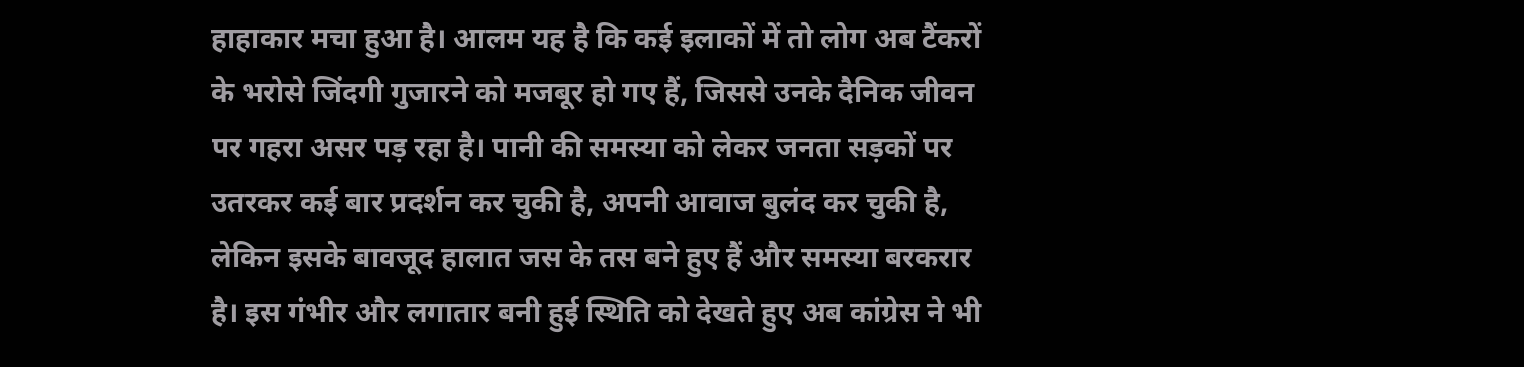हाहाकार मचा हुआ है। आलम यह है कि कई इलाकों में तो लोग अब टैंकरों के भरोसे जिंदगी गुजारने को मजबूर हो गए हैं, जिससे उनके दैनिक जीवन पर गहरा असर पड़ रहा है। पानी की समस्या को लेकर जनता सड़कों पर उतरकर कई बार प्रदर्शन कर चुकी है, अपनी आवाज बुलंद कर चुकी है, लेकिन इसके बावजूद हालात जस के तस बने हुए हैं और समस्या बरकरार है। इस गंभीर और लगातार बनी हुई स्थिति को देखते हुए अब कांग्रेस ने भी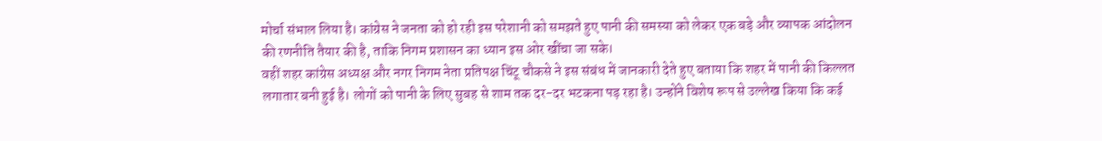मोर्चा संभाल लिया है। कांग्रेस ने जनता को हो रही इस परेशानी को समझते हुए पानी की समस्या को लेकर एक बड़े और व्यापक आंदोलन की रणनीति तैयार की है, ताकि निगम प्रशासन का ध्यान इस ओर खींचा जा सके।
वहीं शहर कांग्रेस अध्यक्ष और नगर निगम नेता प्रतिपक्ष चिंटू चौकसे ने इस संबंध में जानकारी देते हुए बताया कि शहर में पानी की किल्लत लगातार बनी हुई है। लोगों को पानी के लिए सुबह से शाम तक दर-दर भटकना पड़ रहा है। उन्होंने विशेष रूप से उल्लेख किया कि कई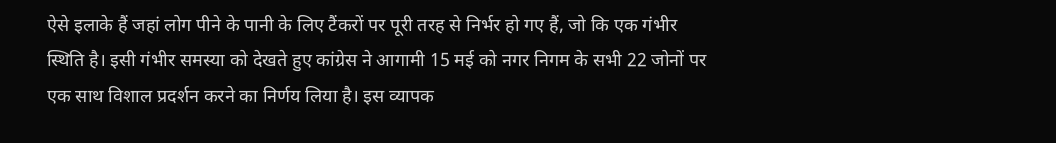ऐसे इलाके हैं जहां लोग पीने के पानी के लिए टैंकरों पर पूरी तरह से निर्भर हो गए हैं, जो कि एक गंभीर स्थिति है। इसी गंभीर समस्या को देखते हुए कांग्रेस ने आगामी 15 मई को नगर निगम के सभी 22 जोनों पर एक साथ विशाल प्रदर्शन करने का निर्णय लिया है। इस व्यापक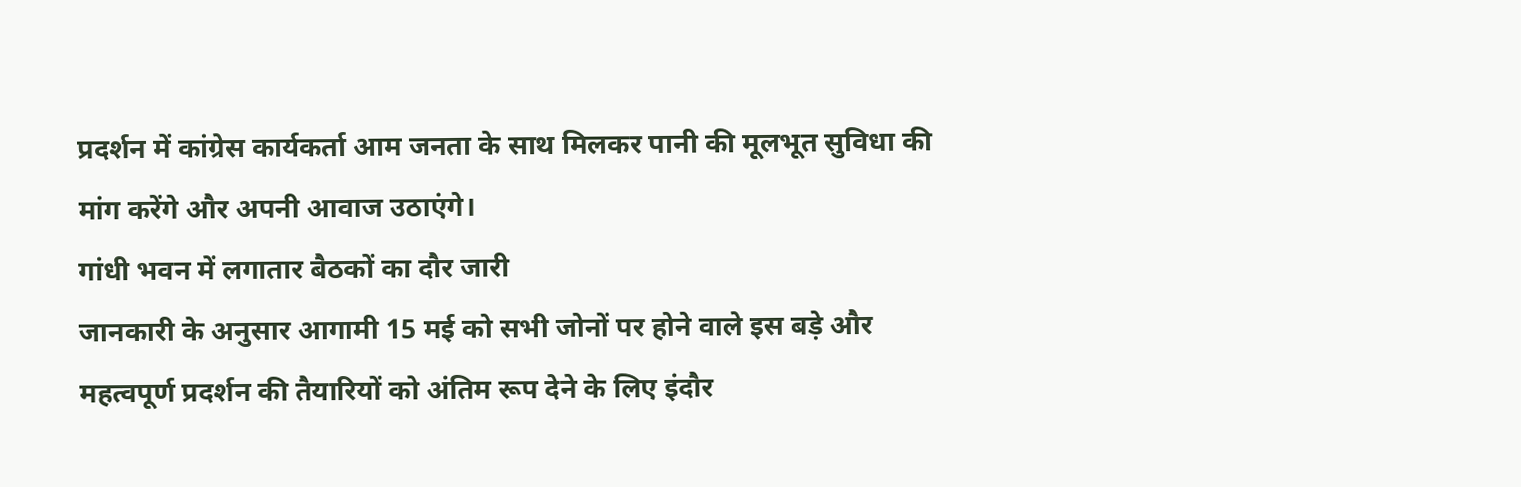प्रदर्शन में कांग्रेस कार्यकर्ता आम जनता के साथ मिलकर पानी की मूलभूत सुविधा की मांग करेंगे और अपनी आवाज उठाएंगे।
गांधी भवन में लगातार बैठकों का दौर जारी
जानकारी के अनुसार आगामी 15 मई को सभी जोनों पर होने वाले इस बड़े और महत्वपूर्ण प्रदर्शन की तैयारियों को अंतिम रूप देने के लिए इंदौर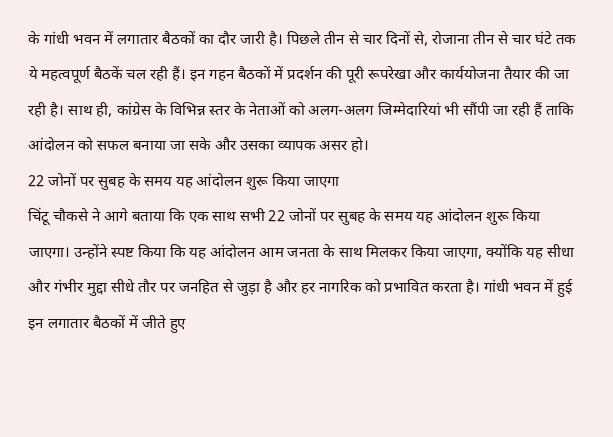के गांधी भवन में लगातार बैठकों का दौर जारी है। पिछले तीन से चार दिनों से, रोजाना तीन से चार घंटे तक ये महत्वपूर्ण बैठकें चल रही हैं। इन गहन बैठकों में प्रदर्शन की पूरी रूपरेखा और कार्ययोजना तैयार की जा रही है। साथ ही, कांग्रेस के विभिन्न स्तर के नेताओं को अलग-अलग जिम्मेदारियां भी सौंपी जा रही हैं ताकि आंदोलन को सफल बनाया जा सके और उसका व्यापक असर हो।
22 जोनों पर सुबह के समय यह आंदोलन शुरू किया जाएगा
चिंटू चौकसे ने आगे बताया कि एक साथ सभी 22 जोनों पर सुबह के समय यह आंदोलन शुरू किया जाएगा। उन्होंने स्पष्ट किया कि यह आंदोलन आम जनता के साथ मिलकर किया जाएगा, क्योंकि यह सीधा और गंभीर मुद्दा सीधे तौर पर जनहित से जुड़ा है और हर नागरिक को प्रभावित करता है। गांधी भवन में हुई इन लगातार बैठकों में जीते हुए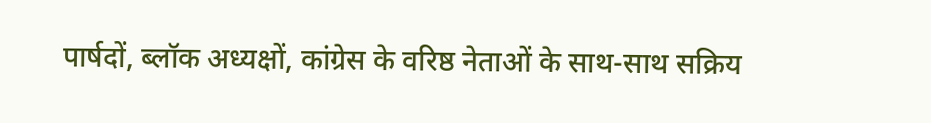पार्षदों, ब्लॉक अध्यक्षों, कांग्रेस के वरिष्ठ नेताओं के साथ-साथ सक्रिय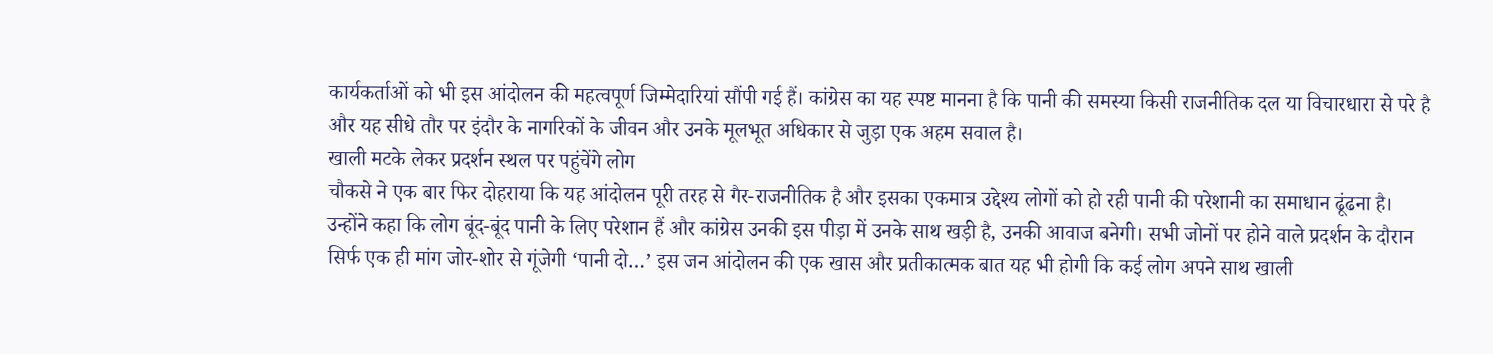कार्यकर्ताओं को भी इस आंदोलन की महत्वपूर्ण जिम्मेदारियां सौंपी गई हैं। कांग्रेस का यह स्पष्ट मानना है कि पानी की समस्या किसी राजनीतिक दल या विचारधारा से परे है और यह सीधे तौर पर इंदौर के नागरिकों के जीवन और उनके मूलभूत अधिकार से जुड़ा एक अहम सवाल है।
खाली मटके लेकर प्रदर्शन स्थल पर पहुंचेंगे लोग
चौकसे ने एक बार फिर दोहराया कि यह आंदोलन पूरी तरह से गैर-राजनीतिक है और इसका एकमात्र उद्देश्य लोगों को हो रही पानी की परेशानी का समाधान ढूंढना है। उन्होंने कहा कि लोग बूंद-बूंद पानी के लिए परेशान हैं और कांग्रेस उनकी इस पीड़ा में उनके साथ खड़ी है, उनकी आवाज बनेगी। सभी जोनों पर होने वाले प्रदर्शन के दौरान सिर्फ एक ही मांग जोर-शोर से गूंजेगी ‘पानी दो…’ इस जन आंदोलन की एक खास और प्रतीकात्मक बात यह भी होगी कि कई लोग अपने साथ खाली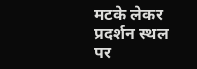मटके लेकर प्रदर्शन स्थल पर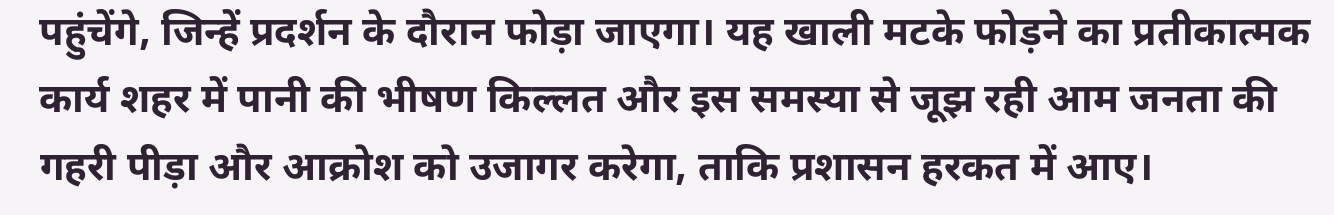पहुंचेंगे, जिन्हें प्रदर्शन के दौरान फोड़ा जाएगा। यह खाली मटके फोड़ने का प्रतीकात्मक कार्य शहर में पानी की भीषण किल्लत और इस समस्या से जूझ रही आम जनता की गहरी पीड़ा और आक्रोश को उजागर करेगा, ताकि प्रशासन हरकत में आए।